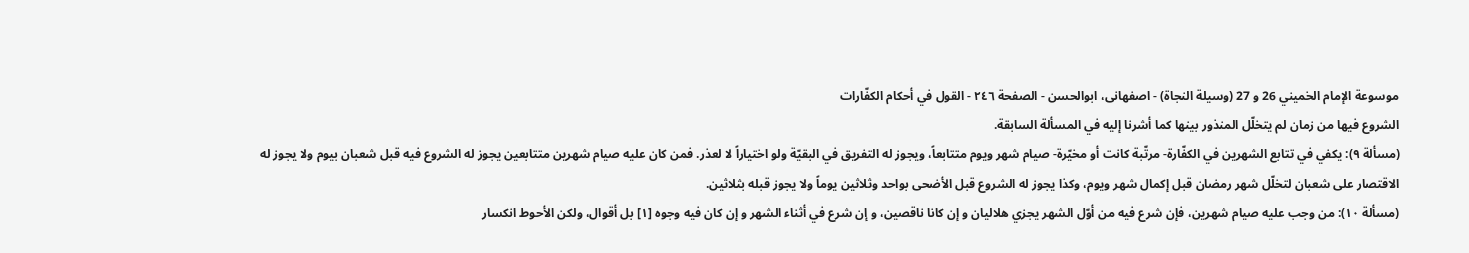موسوعة الإمام الخميني 26 و 27 (وسيلة النجاة) - اصفهانى، ابوالحسن - الصفحة ٢٤٦ - القول في أحكام الكفّارات
الشروع فيها من زمان لم يتخلّل المنذور بينها كما أشرنا إليه في المسألة السابقة.
(مسألة ٩): يكفي في تتابع الشهرين في الكفّارة- مرتّبة كانت أو مخيّرة- صيام شهر ويوم متتابعاً، ويجوز له التفريق في البقيّة ولو اختياراً لا لعذر. فمن كان عليه صيام شهرين متتابعين يجوز له الشروع فيه قبل شعبان بيوم ولا يجوز له الاقتصار على شعبان لتخلّل شهر رمضان قبل إكمال شهر ويوم، وكذا يجوز له الشروع قبل الأضحى بواحد وثلاثين يوماً ولا يجوز قبله بثلاثين.
(مسألة ١٠): من وجب عليه صيام شهرين، فإن شرع فيه من أوّل الشهر يجزي هلاليان و إن كانا ناقصين، و إن شرع في أثناء الشهر و إن كان فيه وجوه [١] بل أقوال، ولكن الأحوط انكسار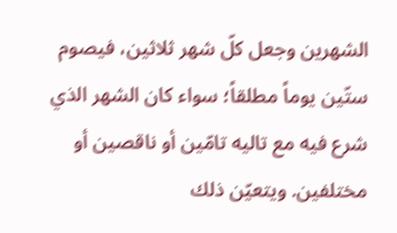الشهرين وجعل كلّ شهر ثلاثين، فيصوم ستّين يوماً مطلقاً؛ سواء كان الشهر الذي شرع فيه مع تاليه تامّين أو ناقصين أو مختلفين. ويتعيّن ذلك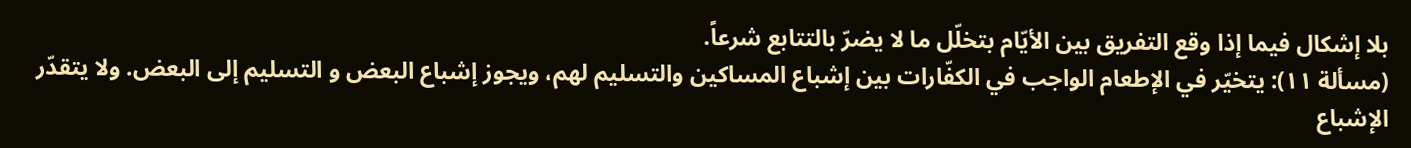بلا إشكال فيما إذا وقع التفريق بين الأيّام بتخلّل ما لا يضرّ بالتتابع شرعاً.
(مسألة ١١): يتخيّر في الإطعام الواجب في الكفّارات بين إشباع المساكين والتسليم لهم، ويجوز إشباع البعض و التسليم إلى البعض. ولا يتقدّر الإشباع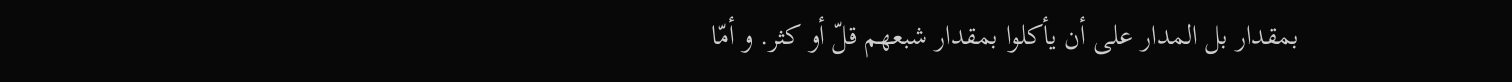بمقدار بل المدار على أن يأكلوا بمقدار شبعهم قلّ أو كثر. و أمّا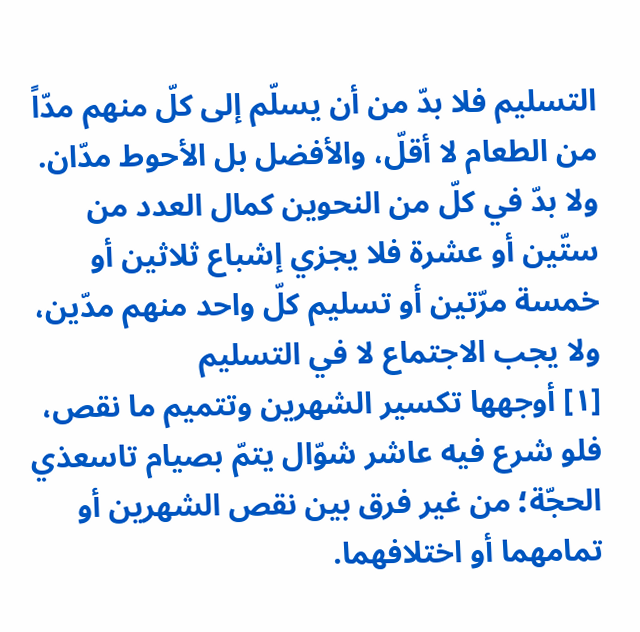التسليم فلا بدّ من أن يسلّم إلى كلّ منهم مدّاً من الطعام لا أقلّ، والأفضل بل الأحوط مدّان. ولا بدّ في كلّ من النحوين كمال العدد من ستّين أو عشرة فلا يجزي إشباع ثلاثين أو خمسة مرّتين أو تسليم كلّ واحد منهم مدّين، ولا يجب الاجتماع لا في التسليم
[١] أوجهها تكسير الشهرين وتتميم ما نقص، فلو شرع فيه عاشر شوّال يتمّ بصيام تاسعذي الحجّة؛ من غير فرق بين نقص الشهرين أو تمامهما أو اختلافهما.